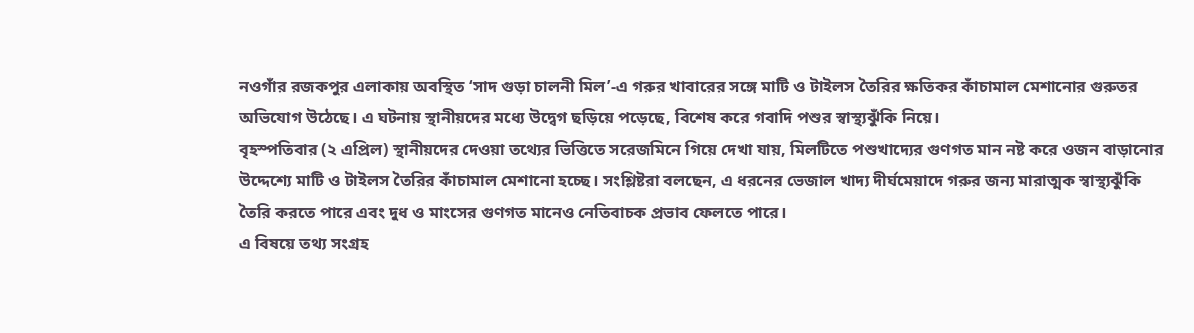নওগাঁর রজকপুর এলাকায় অবস্থিত ‘সাদ গুড়া চালনী মিল’-এ গরুর খাবারের সঙ্গে মাটি ও টাইলস তৈরির ক্ষতিকর কাঁচামাল মেশানোর গুরুতর অভিযোগ উঠেছে। এ ঘটনায় স্থানীয়দের মধ্যে উদ্বেগ ছড়িয়ে পড়েছে, বিশেষ করে গবাদি পশুর স্বাস্থ্যঝুঁকি নিয়ে।
বৃহস্পতিবার (২ এপ্রিল) স্থানীয়দের দেওয়া তথ্যের ভিত্তিতে সরেজমিনে গিয়ে দেখা যায়, মিলটিতে পশুখাদ্যের গুণগত মান নষ্ট করে ওজন বাড়ানোর উদ্দেশ্যে মাটি ও টাইলস তৈরির কাঁচামাল মেশানো হচ্ছে। সংশ্লিষ্টরা বলছেন, এ ধরনের ভেজাল খাদ্য দীর্ঘমেয়াদে গরুর জন্য মারাত্মক স্বাস্থ্যঝুঁকি তৈরি করতে পারে এবং দুধ ও মাংসের গুণগত মানেও নেতিবাচক প্রভাব ফেলতে পারে।
এ বিষয়ে তথ্য সংগ্রহ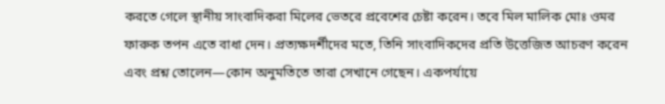করতে গেলে স্থানীয় সাংবাদিকরা মিলের ভেতরে প্রবেশের চেষ্টা করেন। তবে মিল মালিক মোঃ ওমর ফারুক তপন এতে বাধা দেন। প্রত্যক্ষদর্শীদের মতে, তিনি সাংবাদিকদের প্রতি উত্তেজিত আচরণ করেন এবং প্রশ্ন তোলেন—কোন অনুমতিতে তারা সেখানে গেছেন। একপর্যায়ে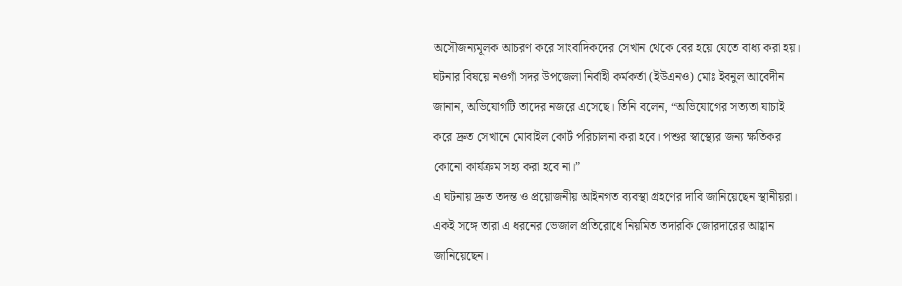অসৌজন্যমূলক আচরণ করে সাংবাদিকদের সেখান থেকে বের হয়ে যেতে বাধ্য করা হয়।
ঘটনার বিষয়ে নওগাঁ সদর উপজেলা নির্বাহী কর্মকর্তা (ইউএনও) মোঃ ইবনুল আবেদীন জানান, অভিযোগটি তাদের নজরে এসেছে। তিনি বলেন, “অভিযোগের সত্যতা যাচাই করে দ্রুত সেখানে মোবাইল কোর্ট পরিচালনা করা হবে। পশুর স্বাস্থ্যের জন্য ক্ষতিকর কোনো কার্যক্রম সহ্য করা হবে না।”
এ ঘটনায় দ্রুত তদন্ত ও প্রয়োজনীয় আইনগত ব্যবস্থা গ্রহণের দাবি জানিয়েছেন স্থানীয়রা। একই সঙ্গে তারা এ ধরনের ভেজাল প্রতিরোধে নিয়মিত তদারকি জোরদারের আহ্বান জানিয়েছেন।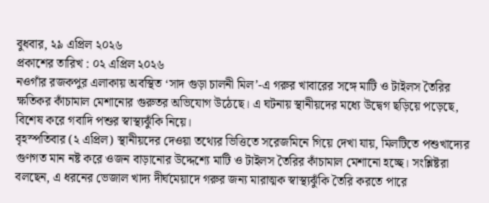বুধবার, ২৯ এপ্রিল ২০২৬
প্রকাশের তারিখ : ০২ এপ্রিল ২০২৬
নওগাঁর রজকপুর এলাকায় অবস্থিত ‘সাদ গুড়া চালনী মিল’-এ গরুর খাবারের সঙ্গে মাটি ও টাইলস তৈরির ক্ষতিকর কাঁচামাল মেশানোর গুরুতর অভিযোগ উঠেছে। এ ঘটনায় স্থানীয়দের মধ্যে উদ্বেগ ছড়িয়ে পড়েছে, বিশেষ করে গবাদি পশুর স্বাস্থ্যঝুঁকি নিয়ে।
বৃহস্পতিবার (২ এপ্রিল) স্থানীয়দের দেওয়া তথ্যের ভিত্তিতে সরেজমিনে গিয়ে দেখা যায়, মিলটিতে পশুখাদ্যের গুণগত মান নষ্ট করে ওজন বাড়ানোর উদ্দেশ্যে মাটি ও টাইলস তৈরির কাঁচামাল মেশানো হচ্ছে। সংশ্লিষ্টরা বলছেন, এ ধরনের ভেজাল খাদ্য দীর্ঘমেয়াদে গরুর জন্য মারাত্মক স্বাস্থ্যঝুঁকি তৈরি করতে পারে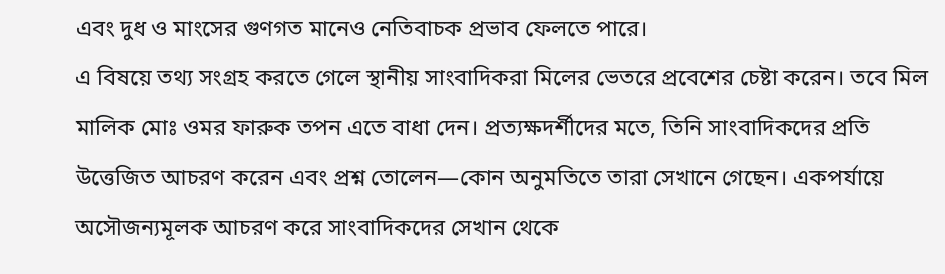এবং দুধ ও মাংসের গুণগত মানেও নেতিবাচক প্রভাব ফেলতে পারে।
এ বিষয়ে তথ্য সংগ্রহ করতে গেলে স্থানীয় সাংবাদিকরা মিলের ভেতরে প্রবেশের চেষ্টা করেন। তবে মিল মালিক মোঃ ওমর ফারুক তপন এতে বাধা দেন। প্রত্যক্ষদর্শীদের মতে, তিনি সাংবাদিকদের প্রতি উত্তেজিত আচরণ করেন এবং প্রশ্ন তোলেন—কোন অনুমতিতে তারা সেখানে গেছেন। একপর্যায়ে অসৌজন্যমূলক আচরণ করে সাংবাদিকদের সেখান থেকে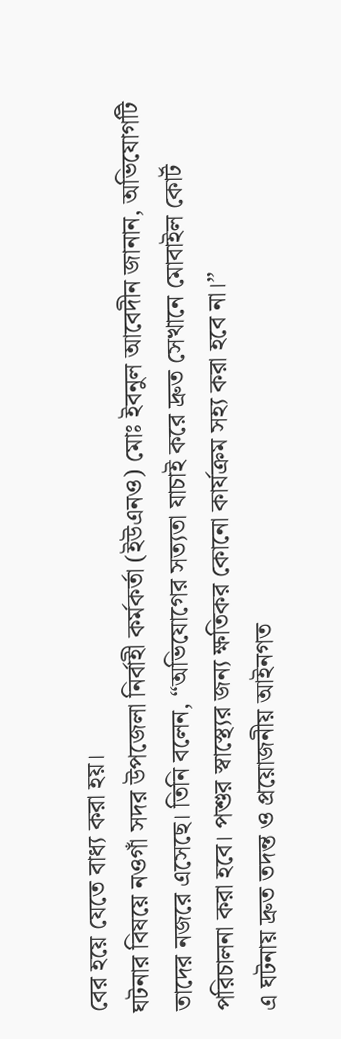বের হয়ে যেতে বাধ্য করা হয়।
ঘটনার বিষয়ে নওগাঁ সদর উপজেলা নির্বাহী কর্মকর্তা (ইউএনও) মোঃ ইবনুল আবেদীন জানান, অভিযোগটি তাদের নজরে এসেছে। তিনি বলেন, “অভিযোগের সত্যতা যাচাই করে দ্রুত সেখানে মোবাইল কোর্ট পরিচালনা করা হবে। পশুর স্বাস্থ্যের জন্য ক্ষতিকর কোনো কার্যক্রম সহ্য করা হবে না।”
এ ঘটনায় দ্রুত তদন্ত ও প্রয়োজনীয় আইনগত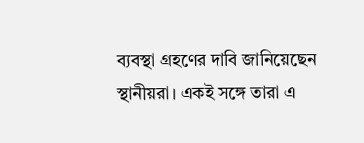ব্যবস্থা গ্রহণের দাবি জানিয়েছেন স্থানীয়রা। একই সঙ্গে তারা এ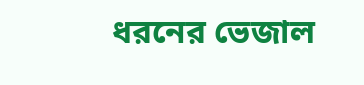ধরনের ভেজাল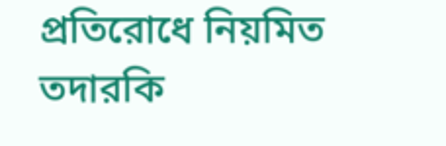প্রতিরোধে নিয়মিত তদারকি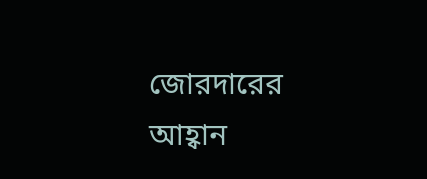জোরদারের আহ্বান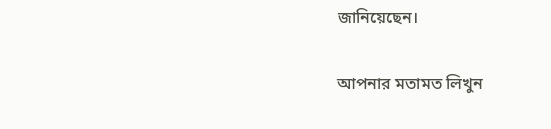জানিয়েছেন।

আপনার মতামত লিখুন